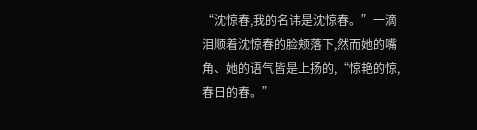“沈惊春,我的名讳是沈惊春。”一滴泪顺着沈惊春的脸颊落下,然而她的嘴角、她的语气皆是上扬的,“惊艳的惊,春日的春。”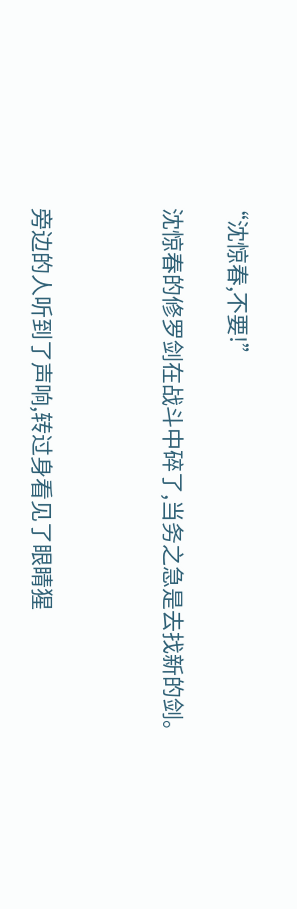“沈惊春,不要!”

  沈惊春的修罗剑在战斗中碎了,当务之急是去找新的剑。



  旁边的人听到了声响,转过身看见了眼睛猩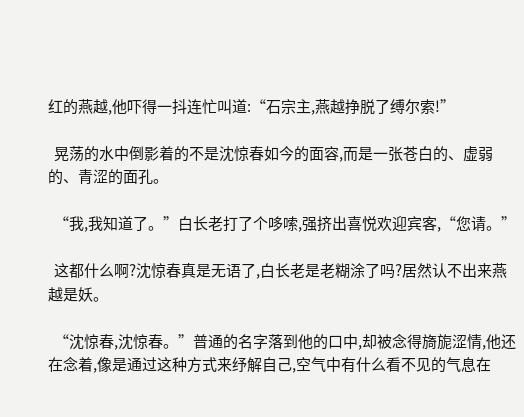红的燕越,他吓得一抖连忙叫道:“石宗主,燕越挣脱了缚尔索!”

  晃荡的水中倒影着的不是沈惊春如今的面容,而是一张苍白的、虚弱的、青涩的面孔。

  “我,我知道了。”白长老打了个哆嗦,强挤出喜悦欢迎宾客,“您请。”

  这都什么啊?沈惊春真是无语了,白长老是老糊涂了吗?居然认不出来燕越是妖。

  “沈惊春,沈惊春。”普通的名字落到他的口中,却被念得旖旎涩情,他还在念着,像是通过这种方式来纾解自己,空气中有什么看不见的气息在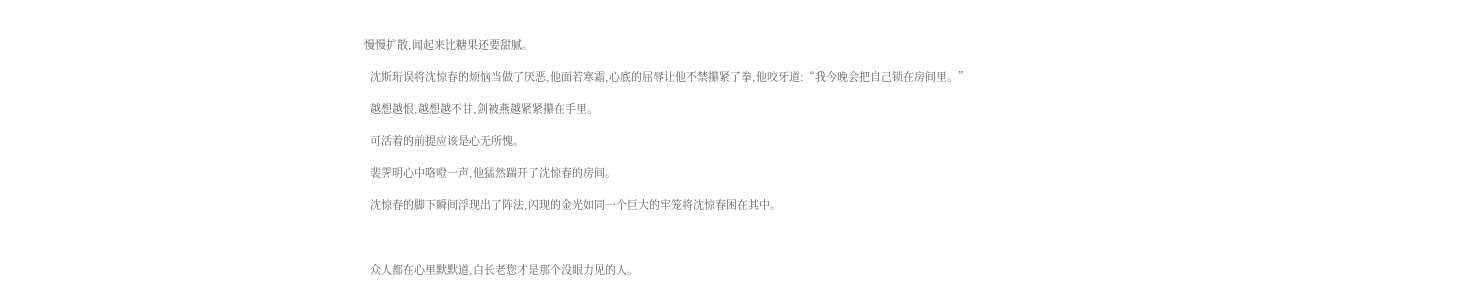慢慢扩散,闻起来比糖果还要甜腻。

  沈斯珩误将沈惊春的烦恼当做了厌恶,他面若寒霜,心底的屈辱让他不禁攥紧了拳,他咬牙道:“我今晚会把自己锁在房间里。”

  越想越恨,越想越不甘,剑被燕越紧紧攥在手里。

  可活着的前提应该是心无所愧。

  裴霁明心中咯噔一声,他猛然踹开了沈惊春的房间。

  沈惊春的脚下瞬间浮现出了阵法,闪现的金光如同一个巨大的牢笼将沈惊春困在其中。



  众人都在心里默默道,白长老您才是那个没眼力见的人。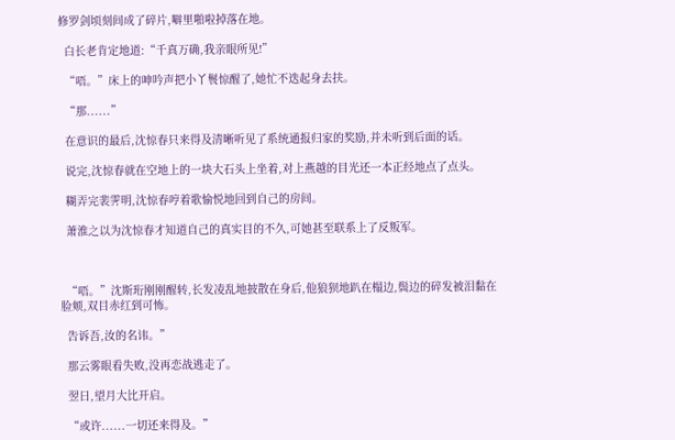修罗剑顷刻间成了碎片,噼里啪啦掉落在地。

  白长老肯定地道:“千真万确,我亲眼所见!”

  “唔。”床上的呻吟声把小丫鬟惊醒了,她忙不迭起身去扶。

  “那......”

  在意识的最后,沈惊春只来得及清晰听见了系统通报归家的奖励,并未听到后面的话。

  说完,沈惊春就在空地上的一块大石头上坐着,对上燕越的目光还一本正经地点了点头。

  糊弄完裴霁明,沈惊春哼着歌愉悦地回到自己的房间。

  萧淮之以为沈惊春才知道自己的真实目的不久,可她甚至联系上了反叛军。



  “唔。”沈斯珩刚刚醒转,长发凌乱地披散在身后,他狼狈地趴在榻边,鬓边的碎发被泪黏在脸颊,双目赤红到可怖。

  告诉吾,汝的名讳。”

  那云雾眼看失败,没再恋战逃走了。

  翌日,望月大比开启。

  “或许......一切还来得及。”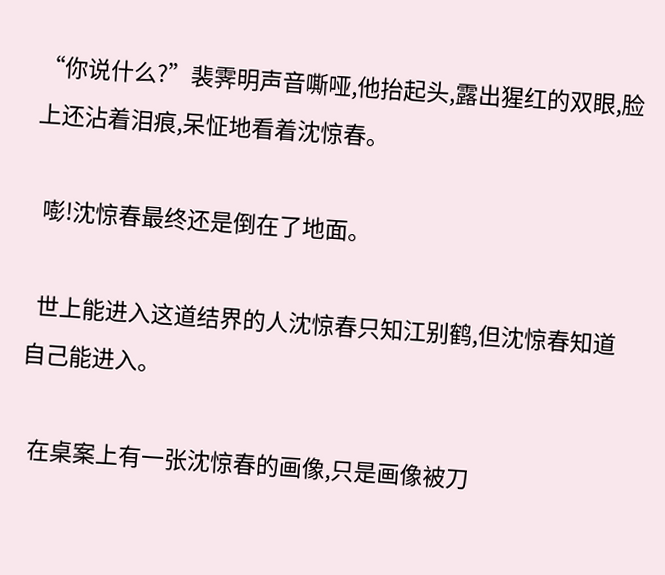“你说什么?”裴霁明声音嘶哑,他抬起头,露出猩红的双眼,脸上还沾着泪痕,呆怔地看着沈惊春。

  嘭!沈惊春最终还是倒在了地面。

  世上能进入这道结界的人沈惊春只知江别鹤,但沈惊春知道自己能进入。

  在桌案上有一张沈惊春的画像,只是画像被刀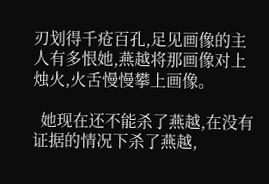刃划得千疮百孔,足见画像的主人有多恨她,燕越将那画像对上烛火,火舌慢慢攀上画像。

  她现在还不能杀了燕越,在没有证据的情况下杀了燕越,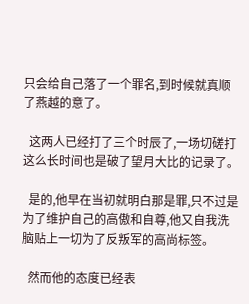只会给自己落了一个罪名,到时候就真顺了燕越的意了。

  这两人已经打了三个时辰了,一场切磋打这么长时间也是破了望月大比的记录了。

  是的,他早在当初就明白那是罪,只不过是为了维护自己的高傲和自尊,他又自我洗脑贴上一切为了反叛军的高尚标签。

  然而他的态度已经表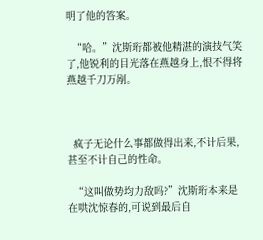明了他的答案。

  “哈。”沈斯珩都被他精湛的演技气笑了,他锐利的目光落在燕越身上,恨不得将燕越千刀万剐。



  疯子无论什么事都做得出来,不计后果,甚至不计自己的性命。

  “这叫做势均力敌吗?”沈斯珩本来是在哄沈惊春的,可说到最后自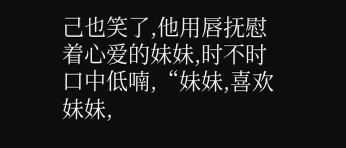己也笑了,他用唇抚慰着心爱的妹妹,时不时口中低喃,“妹妹,喜欢妹妹,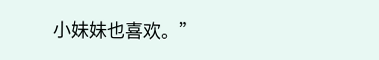小妹妹也喜欢。”